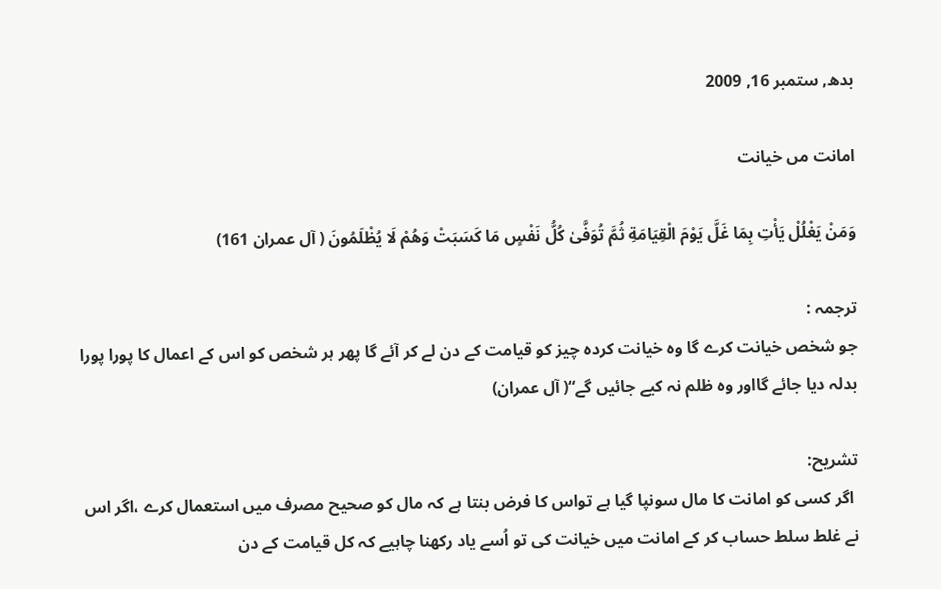بدھ, ستمبر 16, 2009

امانت مں خيانت

وَمَنْ يَغْلُلْ يَأْتِ بِمَا غَلَّ يَوْمَ الْقِيَامَةِ ثُمَّ تُوَفَّىٰ كُلُّ نَفْسٍ مَا كَسَبَتْ وَهُمْ لَا يُظْلَمُونَ ( آل عمران 161)

ترجمہ :
جو شخص خيانت کرے گا وہ خيانت کردہ چيز کو قيامت کے دن لے کر آئے گا پھر ہر شخص کو اس کے اعمال کا پورا پورا بدلہ ديا جائے گااور وہ ظلم نہ کيے جائيں گے“( آل عمران)

تشريح:
 اگر کسی کو امانت کا مال سونپا گيا ہے تواس کا فرض بنتا ہے کہ مال کو صحيح مصرف ميں استعمال کرے ،اگر اس نے غلط سلط حساب کر کے امانت ميں خيانت کی تو اُسے ياد رکھنا چاہيے کہ کل قيامت کے دن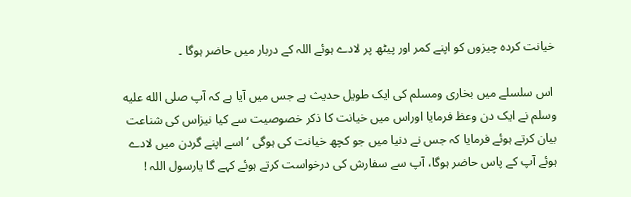خيانت کردہ چيزوں کو اپنے کمر اور پيٹھ پر لادے ہوئے اللہ کے دربار ميں حاضر ہوگا ۔

 اس سلسلے ميں بخاری ومسلم کی ايک طويل حديث ہے جس ميں آيا ہے کہ آپ صلى الله عليه وسلم نے ايک دن وعظ فرمايا اوراس ميں خيانت کا ذکر خصوصيت سے کيا نيزاس کی شناعت بيان کرتے ہوئے فرمايا کہ جس نے دنيا ميں جو کچھ خيانت کی ہوگی ‘ اسے اپنے گردن ميں لادے ہوئے آپ کے پاس حاضر ہوگا، آپ سے سفارش کی درخواست کرتے ہوئے کہے گا يارسول اللہ !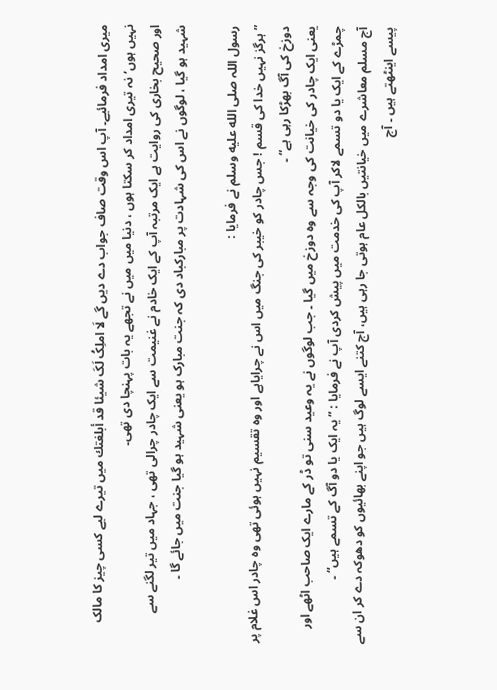ميری امداد فرمائيے۔ آپ اس وقت صاف جواب دے ديں گے لَا املِکُ لَکَ شيئا قد أبلغتك ميں تيرے ليے کسی چيز کا مالک نہيں ہوں‘ نہ تيری امداد کر سکتا ہوں ، دنيا ميں ميں نے تجھے يہ بات پہنچا دی تھی۔
اور صحيح بخاری کی روايت ہے ايک مرتبہ آپ کے ايک خادم نے غنيمت سے ايک چادر چرالی تھی ، جہاد ميں تير لگنے سے شہيد ہو گيا ، لوگوں نے اس کی شہادت پر مبارکباد دی کہ جنت مبارک ہو يعنی شہيد ہو گيا جنت ميں جائے گا ۔

رسول اللہ صلى الله عليه وسلم نے فرمايا :
” ہرگز نہيں خدا کی قسم ! جس چادر کو خيبر کی جنگ ميں اس نے چراياہے اور وہ تقسيم نہيں ہوئی تھی وہ چادر اس غلام پر دوزخ کی آگ بھڑکا رہی ہے“ ۔
يعنی ايک چادر کی خيانت کی وجہ سے وہ دوزخ ميں گيا ۔ جب لوگوں نے يہ وعيد سنی تو ڈر کے مارے ايک صاحب اٹھے اور چمڑے کے ايک يا دو تسمے لاکر آپ کی خدمت ميں پيش کردی آپ نے فرمايا : ”يہ ايک يا دو آگ کے تسمے ہيں“ ۔
آج مسلم معاشرے ميں خيانتيں بالکل عام ہوتی جا رہی ہيں، آج کتنے ايسے لوگ ہيں جو اپنے بھائيوں کو دھوکہ دے کر ان سے پيسے اينٹھتے ہيں ۔ آج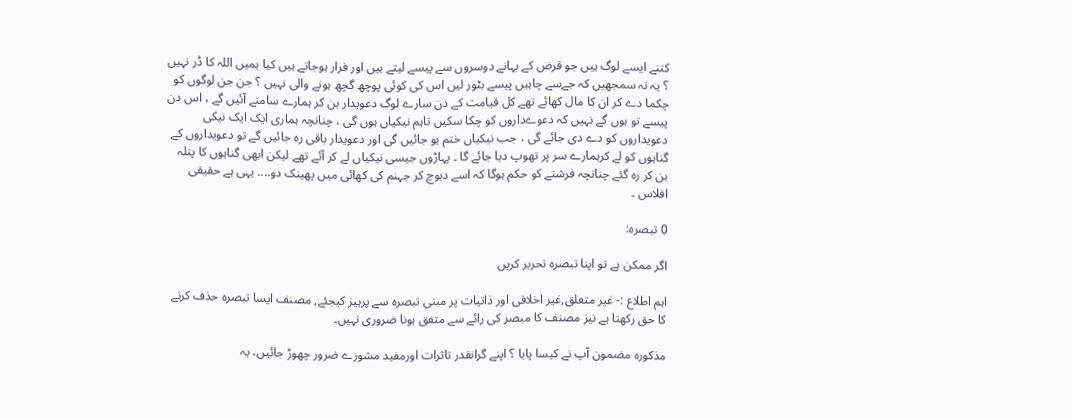کتنے ايسے لوگ ہيں جو قرض کے بہانے دوسروں سے پيسے ليتے ہيں اور فرار ہوجاتے ہيں کيا ہميں اللہ کا ڈر نہيں ؟ يہ نہ سمجھيں کہ جےسے چاہيں پيسے بٹور ليں اس کی کوئی پوچھ گچھ ہونے والی نہيں ؟ جن جن لوگوں کو چکما دے کر ان کا مال کھائے تھے کل قيامت کے دن سارے لوگ دعويدار بن کر ہمارے سامنے آئيں گے ، اس دن پيسے تو ہوں گے نہيں کہ دعوےداروں کو چکا سکيں تاہم نيکياں ہوں گی ، چنانچہ ہماری ايک ايک نيکی دعويداروں کو دے دی جائے گی ، جب نيکياں ختم ہو جائيں گی اور دعويدار باقی رہ جائيں گے تو دعويداروں کے گناہوں کو لے کرہمارے سر پر تھوپ ديا جائے گا ۔ پہاڑوں جيسی نيکياں لے کر آئے تھے ليکن ابھی گناہوں کا پتلہ بن کر رہ گئے چنانچہ فرشتے کو حکم ہوگا کہ اسے دبوچ کر جہنم کی کھائی ميں پھينک دو.... يہی ہے حقيقی افلاس ۔

0 تبصرہ:

اگر ممکن ہے تو اپنا تبصرہ تحریر کریں

اہم اطلاع :- غیر متعلق,غیر اخلاقی اور ذاتیات پر مبنی تبصرہ سے پرہیز کیجئے, مصنف ایسا تبصرہ حذف کرنے کا حق رکھتا ہے نیز مصنف کا مبصر کی رائے سے متفق ہونا ضروری نہیں۔

مذكورہ مضمون آپ نے کیسا پایا ؟ اپنے گرانقدر تاثرات اورمفید مشورے ضرور چھوڑ جائیں، یہ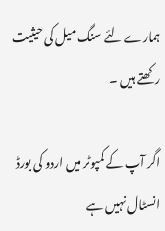ہمارے لئے سنگ میل کی حیثیت رکھتے ہیں ۔

اگر آپ کے کمپوٹر میں اردو کی بورڈ انسٹال نہیں ہے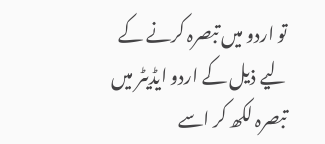تو اردو میں تبصرہ کرنے کے لیے ذیل کے اردو ایڈیٹر میں تبصرہ لکھ کر اسے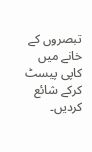تبصروں کے خانے میں کاپی پیسٹ کرکے شائع کردیں۔